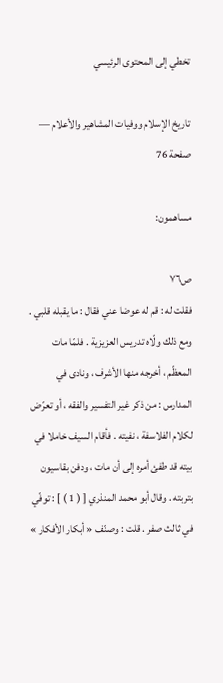تخطي إلى المحتوى الرئيسي

تاريخ الإسلام ووفيات المشاهير والأعلام — صفحة 76

مساهمون:

ص٧٦
فقلت له : قم له عوضا عني فقال : ما يقبله قلبي . ومع ذلك ولّاه تدريس العزيزية . فلمّا مات المعظّم ، أخرجه منها الأشرف ، ونادى في المدارس : من ذكر غير التفسير والفقه ، أو تعرّض لكلام الفلاسفة ، نفيته . فأقام السيف خاملا في بيته قد طفئ أمره إلى أن مات ، ودفن بقاسيون بتربته . وقال أبو محمد المنذري [ ( 1 ) ] : توفّي في ثالث صفر . قلت : وصنّف « أبكار الأفكار »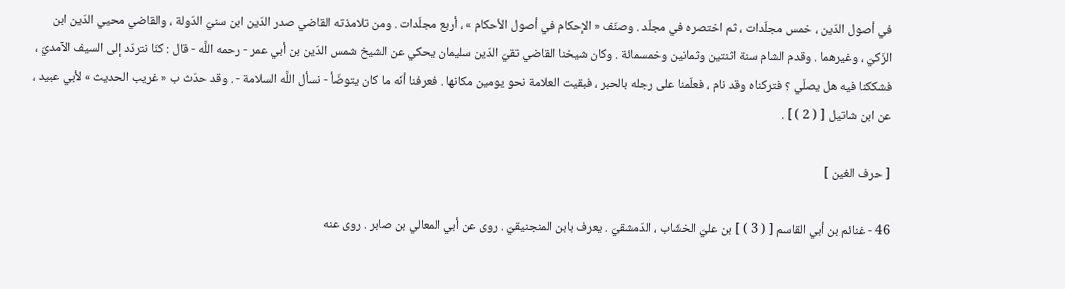في أصول الدّين ، خمس مجلّدات ، ثم اختصره في مجلّد . وصنّف « الإحكام في أصول الأحكام » ، أربع مجلّدات . ومن تلامذته القاضي صدر الدّين ابن سنيّ الدّولة ، والقاضي محيي الدّين ابن الزّكيّ ، وغيرهما . وقدم الشام سنة اثنتين وثمانين وخمسمائة . وكان شيخنا القاضي تقيّ الدّين سليمان يحكي عن الشيخ شمس الدّين بن أبي عمر - رحمه اللَّه - قال : كنّا نتردّد إلى السيف الآمديّ ، فشككنا فيه هل يصلّي ؟ فتركناه وقد نام ، فعلّمنا على رجله بالحبر ، فبقيت العلامة نحو يومين مكانها . فعرفنا أنّه ما كان يتوضّأ - نسأل اللَّه السلامة - . وقد حدّث ب « غريب الحديث » لأبي عبيد ، عن ابن شاتيل [ ( 2 ) ] .

[ حرف الغين ]

46 - غنائم بن أبي القاسم [ ( 3 ) ] بن عليّ الخشّاب ، الدّمشقيّ . يعرف بابن المنجنيقيّ . روى عن أبي المعالي بن صابر . روى عنه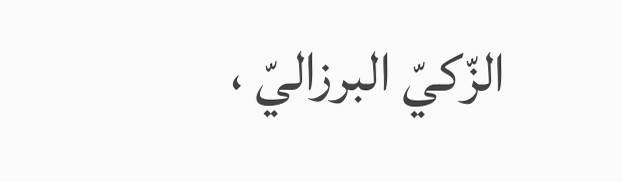الزّكيّ البرزاليّ ،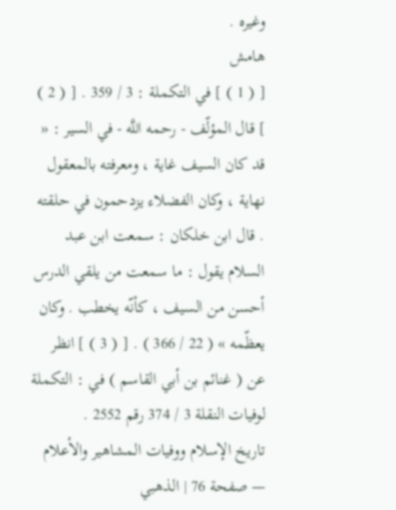وغيره .
هامش
[ ( 1 ) ] في التكملة : 3 / 359 . [ ( 2 ) ] قال المؤلّف - رحمه اللَّه - في السير : « قد كان السيف غاية ، ومعرفته بالمعقول نهاية ، وكان الفضلاء يزدحمون في حلقته . قال ابن خلكان : سمعت ابن عبد السلام يقول : ما سمعت من يلقي الدرس أحسن من السيف ، كأنّه يخطب . وكان يعظّمه » ( 22 / 366 ) . [ ( 3 ) ] انظر عن ( غنائم بن أبي القاسم ) في : التكملة لوفيات النقلة 3 / 374 رقم 2552 .
تاريخ الإسلام ووفيات المشاهير والأعلام — صفحة 76 | الذهبي